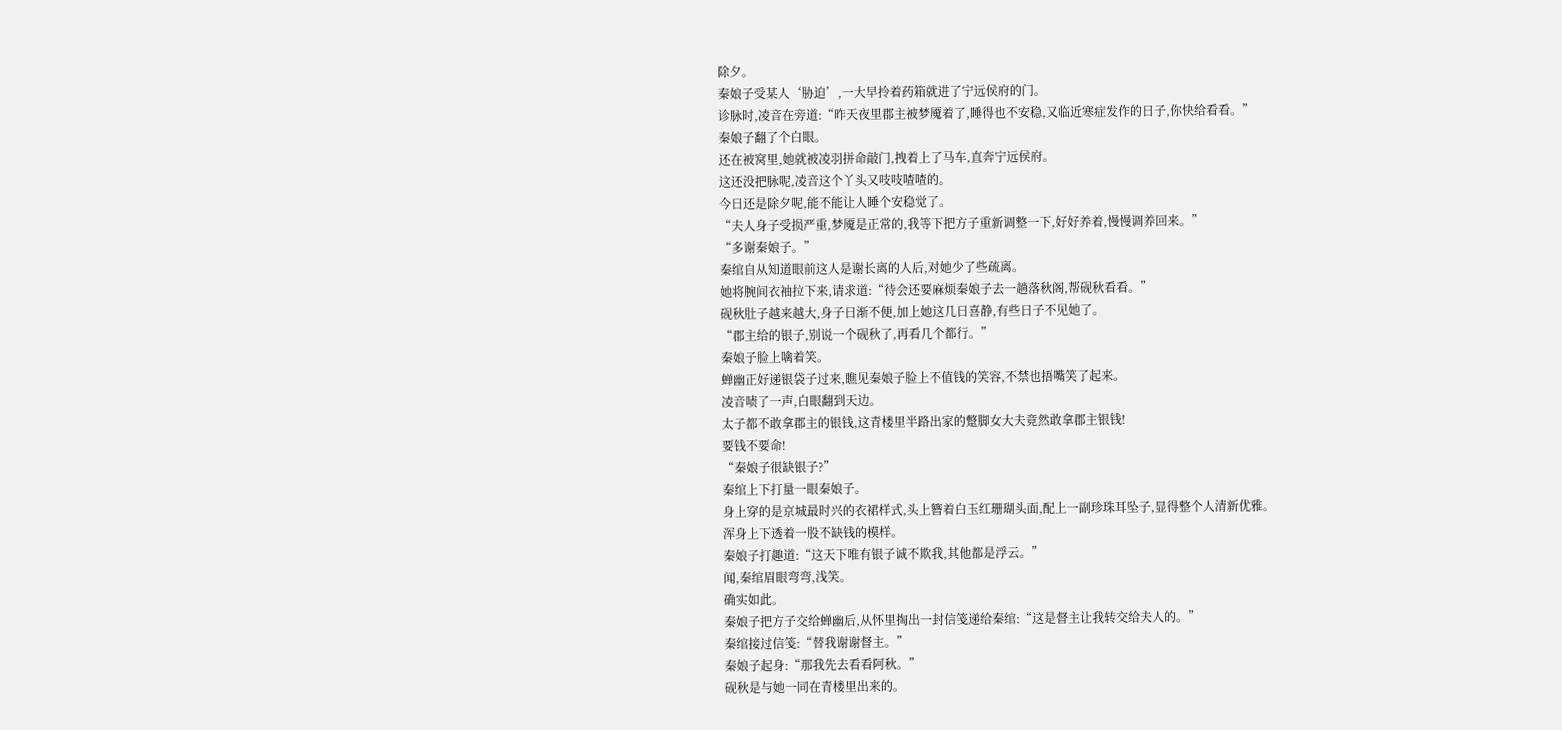除夕。
秦娘子受某人‘胁迫’,一大早拎着药箱就进了宁远侯府的门。
诊脉时,凌音在旁道:“昨天夜里郡主被梦魇着了,睡得也不安稳,又临近寒症发作的日子,你快给看看。”
秦娘子翻了个白眼。
还在被窝里,她就被凌羽拼命敲门,拽着上了马车,直奔宁远侯府。
这还没把脉呢,凌音这个丫头又吱吱喳喳的。
今日还是除夕呢,能不能让人睡个安稳觉了。
“夫人身子受损严重,梦魇是正常的,我等下把方子重新调整一下,好好养着,慢慢调养回来。”
“多谢秦娘子。”
秦绾自从知道眼前这人是谢长离的人后,对她少了些疏离。
她将腕间衣袖拉下来,请求道:“待会还要麻烦秦娘子去一趟落秋阁,帮砚秋看看。”
砚秋肚子越来越大,身子日渐不便,加上她这几日喜静,有些日子不见她了。
“郡主给的银子,别说一个砚秋了,再看几个都行。”
秦娘子脸上噙着笑。
蝉幽正好递银袋子过来,瞧见秦娘子脸上不值钱的笑容,不禁也捂嘴笑了起来。
凌音啧了一声,白眼翻到天边。
太子都不敢拿郡主的银钱,这青楼里半路出家的蹩脚女大夫竟然敢拿郡主银钱!
要钱不要命!
“秦娘子很缺银子?”
秦绾上下打量一眼秦娘子。
身上穿的是京城最时兴的衣裙样式,头上簪着白玉红珊瑚头面,配上一副珍珠耳坠子,显得整个人清新优雅。
浑身上下透着一股不缺钱的模样。
秦娘子打趣道:“这天下唯有银子诚不欺我,其他都是浮云。”
闻,秦绾眉眼弯弯,浅笑。
确实如此。
秦娘子把方子交给蝉幽后,从怀里掏出一封信笺递给秦绾:“这是督主让我转交给夫人的。”
秦绾接过信笺:“替我谢谢督主。”
秦娘子起身:“那我先去看看阿秋。”
砚秋是与她一同在青楼里出来的。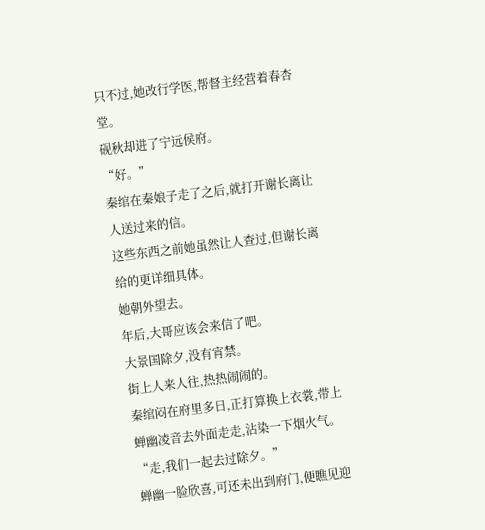只不过,她改行学医,帮督主经营着春杏堂。
砚秋却进了宁远侯府。
“好。”
秦绾在秦娘子走了之后,就打开谢长离让人送过来的信。
这些东西之前她虽然让人查过,但谢长离给的更详细具体。
她朝外望去。
年后,大哥应该会来信了吧。
大景国除夕,没有宵禁。
街上人来人往,热热闹闹的。
秦绾闷在府里多日,正打算换上衣裳,带上蝉幽凌音去外面走走,沾染一下烟火气。
“走,我们一起去过除夕。”
蝉幽一脸欣喜,可还未出到府门,便瞧见迎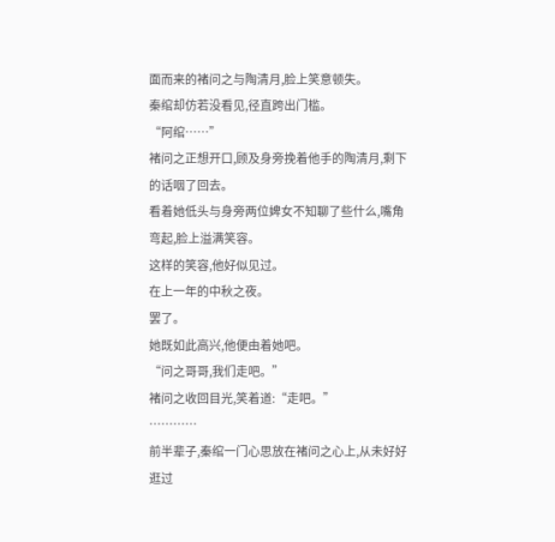面而来的褚问之与陶清月,脸上笑意顿失。
秦绾却仿若没看见,径直跨出门槛。
“阿绾……”
褚问之正想开口,顾及身旁挽着他手的陶清月,剩下的话咽了回去。
看着她低头与身旁两位婢女不知聊了些什么,嘴角弯起,脸上溢满笑容。
这样的笑容,他好似见过。
在上一年的中秋之夜。
罢了。
她既如此高兴,他便由着她吧。
“问之哥哥,我们走吧。”
褚问之收回目光,笑着道:“走吧。”
…………
前半辈子,秦绾一门心思放在褚问之心上,从未好好逛过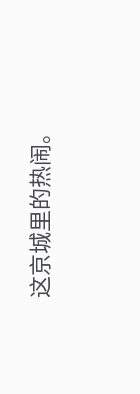这京城里的热闹。